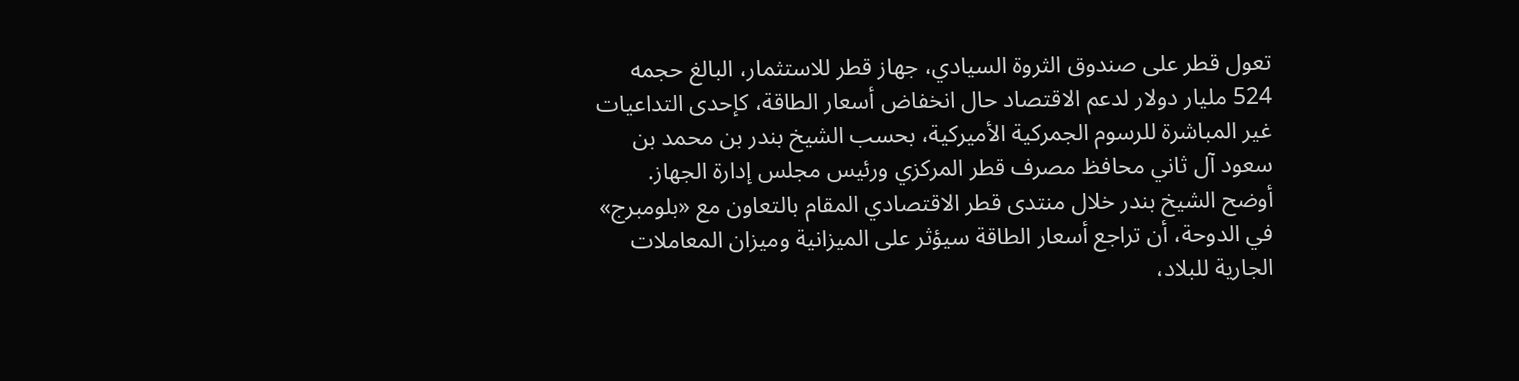تعول قطر على صندوق الثروة السيادي، جهاز قطر للاستثمار، البالغ حجمه 524 مليار دولار لدعم الاقتصاد حال انخفاض أسعار الطاقة، كإحدى التداعيات غير المباشرة للرسوم الجمركية الأميركية، بحسب الشيخ بندر بن محمد بن سعود آل ثاني محافظ مصرف قطر المركزي ورئيس مجلس إدارة الجهاز.
أوضح الشيخ بندر خلال منتدى قطر الاقتصادي المقام بالتعاون مع «بلومبرج» في الدوحة، أن تراجع أسعار الطاقة سيؤثر على الميزانية وميزان المعاملات الجارية للبلاد،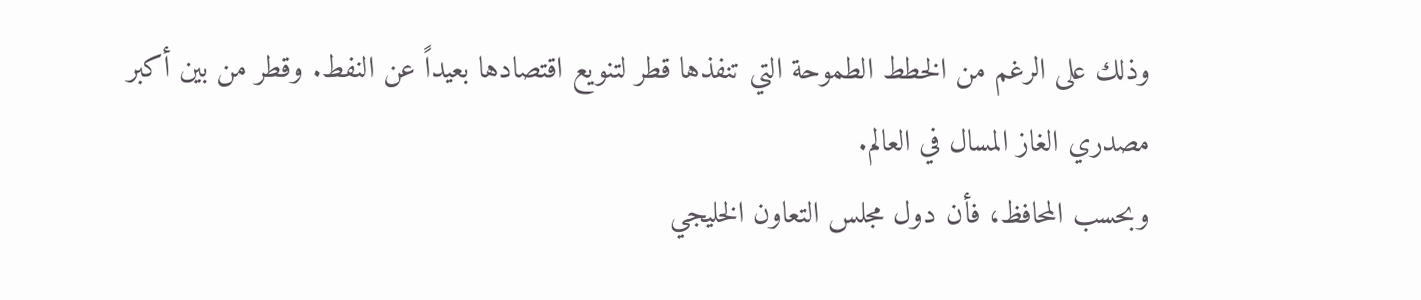وذلك على الرغم من الخطط الطموحة التي تنفذها قطر لتنويع اقتصادها بعيداً عن النفط. وقطر من بين أكبر مصدري الغاز المسال في العالم.
وبحسب المحافظ، فأن دول مجلس التعاون الخليجي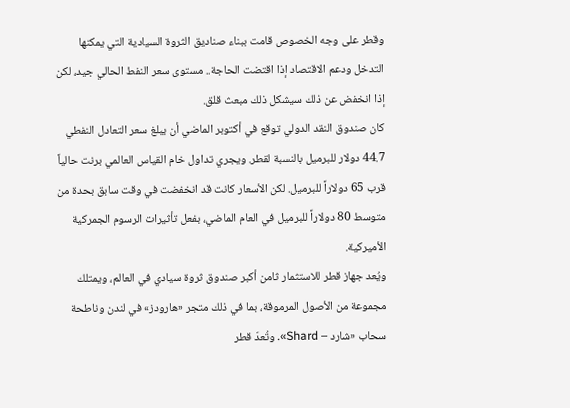وقطر على وجه الخصوص قامت ببناء صناديق الثروة السيادية التي يمكنها التدخل ودعم الاقتصاد إذا اقتضت الحاجة.. مستوى سعر النفط الحالي جيد، لكن إذا انخفض عن ذلك سيشكل ذلك مبعث قلق.
كان صندوق النقد الدولي توقع في أكتوبر الماضي أن يبلغ سعر التعادل النفطي 44.7 دولار للبرميل بالنسبة لقطر. ويجري تداول خام القياس العالمي برنت حالياً قرب 65 دولاراً للبرميل. لكن الأسعار كانت قد انخفضت في وقت سابق بحدة من متوسط 80 دولاراً للبرميل في العام الماضي، بفعل تأثيرات الرسوم الجمركية الأميركية.
ويُعد جهاز قطر للاستثمار ثامن أكبر صندوق ثروة سيادي في العالم، ويمتلك مجموعة من الأصول المرموقة، بما في ذلك متجر «هارودز» في لندن وناطحة سحاب «شارد – Shard». وتُعدّ قطر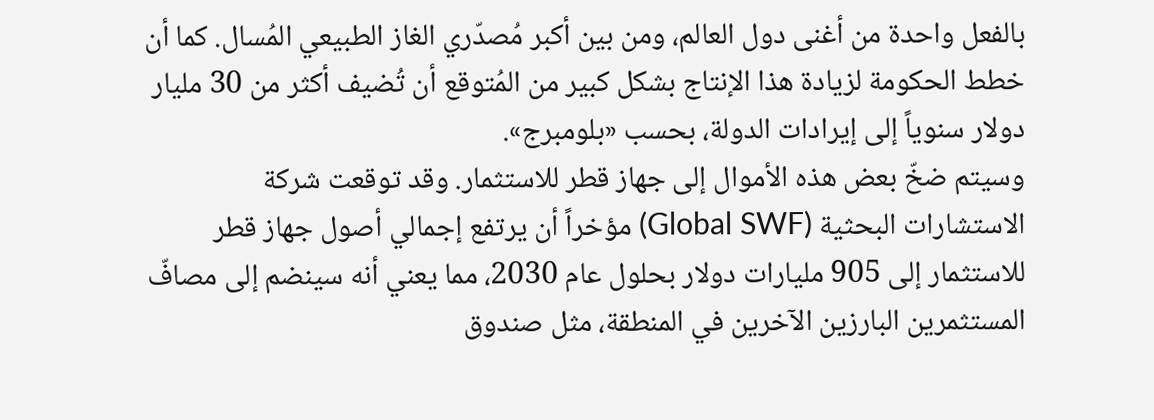بالفعل واحدة من أغنى دول العالم، ومن بين أكبر مُصدّري الغاز الطبيعي المُسال. كما أن خطط الحكومة لزيادة هذا الإنتاج بشكل كبير من المُتوقع أن تُضيف أكثر من 30 مليار دولار سنوياً إلى إيرادات الدولة، بحسب «بلومبرج».
وسيتم ضخّ بعض هذه الأموال إلى جهاز قطر للاستثمار. وقد توقعت شركة الاستشارات البحثية (Global SWF) مؤخراً أن يرتفع إجمالي أصول جهاز قطر للاستثمار إلى 905 مليارات دولار بحلول عام 2030، مما يعني أنه سينضم إلى مصافّ المستثمرين البارزين الآخرين في المنطقة، مثل صندوق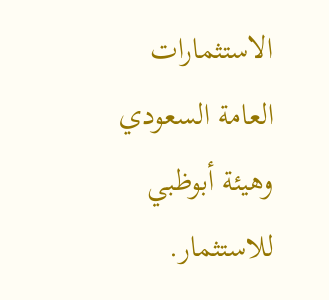الاستثمارات العامة السعودي وهيئة أبوظبي للاستثمار.